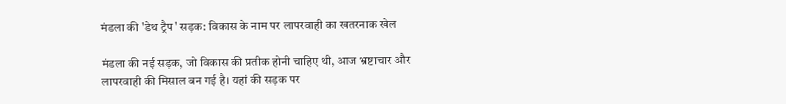मंडला की 'डेथ ट्रैप' सड़क: विकास के नाम पर लापरवाही का खतरनाक खेल

मंडला की नई सड़क, जो विकास की प्रतीक होनी चाहिए थी, आज भ्रष्टाचार और लापरवाही की मिसाल बन गई है। यहां की सड़क पर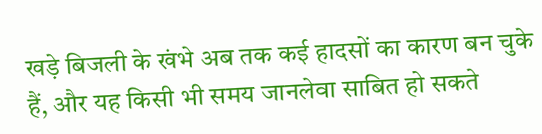खड़े बिजली के खंभे अब तक कई हादसों का कारण बन चुके हैं, और यह किसी भी समय जानलेवा साबित हो सकते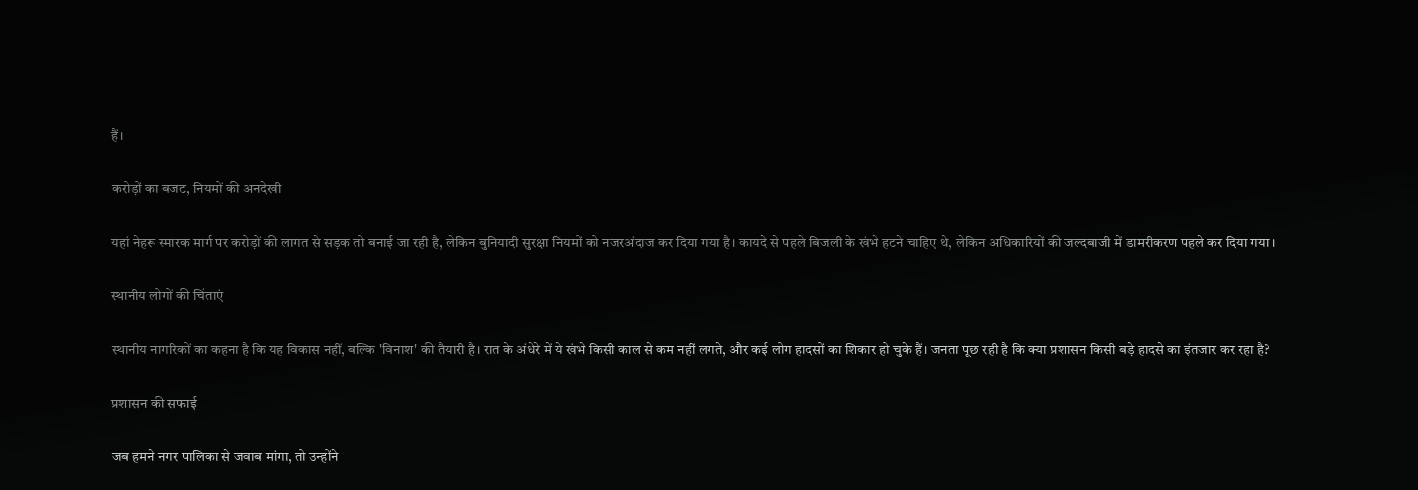हैं।

करोड़ों का बजट, नियमों की अनदेखी

यहां नेहरू स्मारक मार्ग पर करोड़ों की लागत से सड़क तो बनाई जा रही है, लेकिन बुनियादी सुरक्षा नियमों को नजरअंदाज कर दिया गया है। कायदे से पहले बिजली के खंभे हटने चाहिए थे, लेकिन अधिकारियों की जल्दबाजी में डामरीकरण पहले कर दिया गया।

स्थानीय लोगों की चिंताएं

स्थानीय नागरिकों का कहना है कि यह विकास नहीं, बल्कि 'विनाश' की तैयारी है। रात के अंधेरे में ये खंभे किसी काल से कम नहीं लगते, और कई लोग हादसों का शिकार हो चुके हैं। जनता पूछ रही है कि क्या प्रशासन किसी बड़े हादसे का इंतजार कर रहा है?

प्रशासन की सफाई

जब हमने नगर पालिका से जवाब मांगा, तो उन्होंने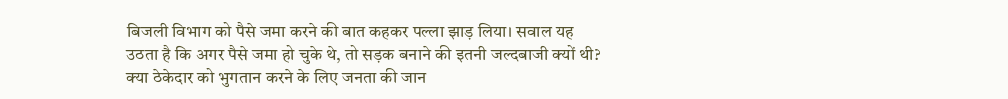बिजली विभाग को पैसे जमा करने की बात कहकर पल्ला झाड़ लिया। सवाल यह उठता है कि अगर पैसे जमा हो चुके थे, तो सड़क बनाने की इतनी जल्दबाजी क्यों थी? क्या ठेकेदार को भुगतान करने के लिए जनता की जान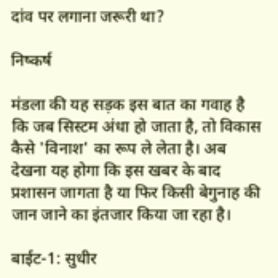दांव पर लगाना जरूरी था?

निष्कर्ष

मंडला की यह सड़क इस बात का गवाह है कि जब सिस्टम अंधा हो जाता है, तो विकास कैसे 'विनाश' का रूप ले लेता है। अब देखना यह होगा कि इस खबर के बाद प्रशासन जागता है या फिर किसी बेगुनाह की जान जाने का इंतजार किया जा रहा है।

बाईट-1: सुधीर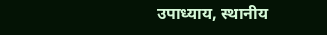उपाध्याय, स्थानीय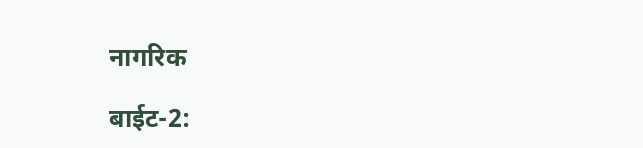नागरिक

बाईट-2: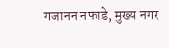गजानन नफाडे, मुख्य नगर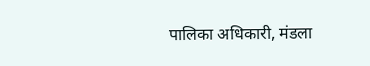पालिका अधिकारी, मंडला